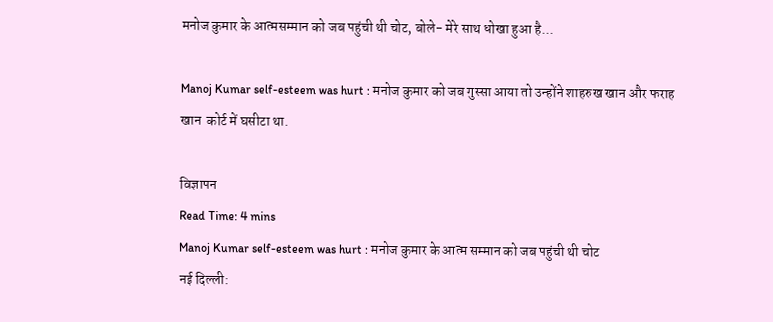मनोज कुमार के आत्मसम्मान को जब पहुंची थी चोट, बोले- मेरे साथ धोखा हुआ है...

Manoj Kumar self-esteem was hurt : मनोज कुमार को जब गुस्सा आया तो उन्होंने शाहरुख खान और फराह खान  कोर्ट में घसीटा था.

विज्ञापन
Read Time: 4 mins
Manoj Kumar self-esteem was hurt : मनोज कुमार के आत्म सम्मान को जब पहुंची थी चोट
नई दिल्ली: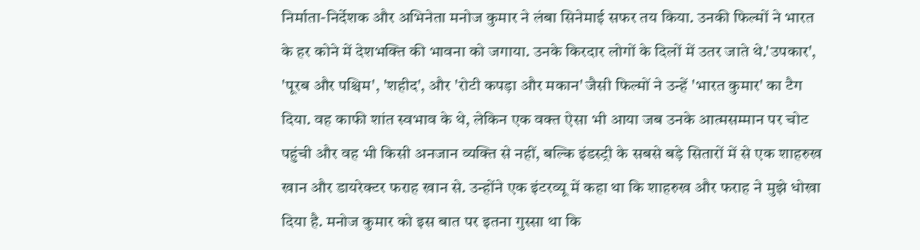निर्माता-निर्देशक और अभिनेता मनोज कुमार ने लंबा सिनेमाई सफर तय किया. उनकी फिल्मों ने भारत के हर कोने में देशभक्ति की भावना को जगाया. उनके किरदार लोगों के दिलों में उतर जाते थे.'उपकार', 'पूरब और पश्चिम', 'शहीद', और 'रोटी कपड़ा और मकान' जैसी फिल्मों ने उन्हें 'भारत कुमार' का टैग दिया. वह काफी शांत स्वभाव के थे, लेकिन एक वक्त ऐसा भी आया जब उनके आत्मसम्मान पर चोट पहुंची और वह भी किसी अनजान व्यक्ति से नहीं, बल्कि इंडस्ट्री के सबसे बड़े सितारों में से एक शाहरुख खान और डायरेक्टर फराह खान से. उन्होंने एक इंटरव्यू में कहा था कि शाहरुख और फराह ने मुझे धोखा दिया है. मनोज कुमार को इस बात पर इतना गुस्सा था कि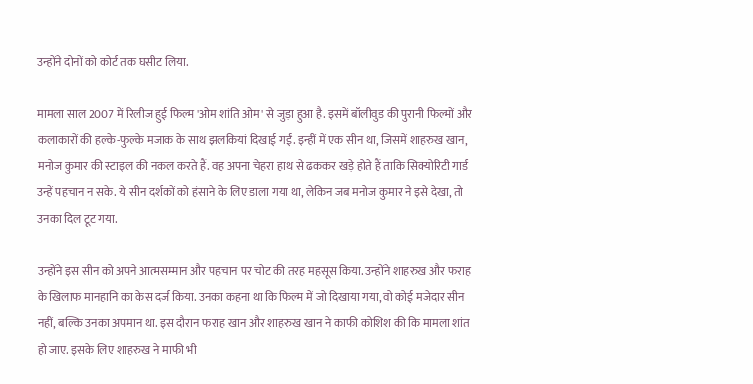उन्होंने दोनों को कोर्ट तक घसीट लिया.

मामला साल 2007 में रिलीज हुई फिल्म 'ओम शांति ओम' से जुड़ा हुआ है. इसमें बॉलीवुड की पुरानी फिल्मों और कलाकारों की हल्के-फुल्के मजाक के साथ झलकियां दिखाई गईं. इन्हीं में एक सीन था, जिसमें शाहरुख खान, मनोज कुमार की स्टाइल की नकल करते हैं. वह अपना चेहरा हाथ से ढककर खड़े होते हैं ताकि सिक्योरिटी गार्ड उन्हें पहचान न सके. ये सीन दर्शकों को हंसाने के लिए डाला गया था, लेकिन जब मनोज कुमार ने इसे देखा, तो उनका दिल टूट गया.

उन्होंने इस सीन को अपने आत्मसम्मान और पहचान पर चोट की तरह महसूस किया. उन्होंने शाहरुख और फराह के खिलाफ मानहानि का केस दर्ज किया. उनका कहना था कि फिल्म में जो दिखाया गया, वो कोई मजेदार सीन नहीं, बल्कि उनका अपमान था. इस दौरान फराह खान और शाहरुख खान ने काफी कोशिश की कि मामला शांत हो जाए. इसके लिए शाहरुख ने माफी भी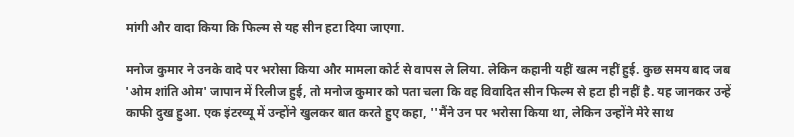मांगी और वादा किया कि फिल्म से यह सीन हटा दिया जाएगा.

मनोज कुमार ने उनके वादे पर भरोसा किया और मामला कोर्ट से वापस ले लिया. लेकिन कहानी यहीं खत्म नहीं हुई. कुछ समय बाद जब 'ओम शांति ओम' जापान में रिलीज हुई, तो मनोज कुमार को पता चला कि वह विवादित सीन फिल्म से हटा ही नहीं है. यह जानकर उन्हें काफी दुख हुआ. एक इंटरव्यू में उन्होंने खुलकर बात करते हुए कहा, ''मैंने उन पर भरोसा किया था, लेकिन उन्होंने मेरे साथ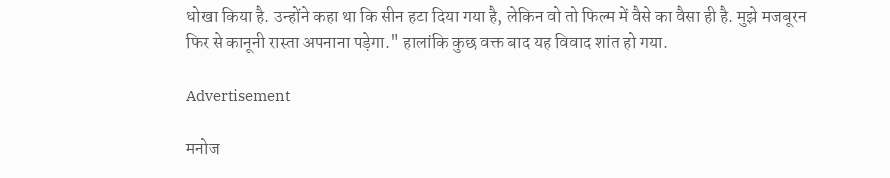धोखा किया है. उन्होंने कहा था कि सीन हटा दिया गया है, लेकिन वो तो फिल्म में वैसे का वैसा ही है. मुझे मजबूरन फिर से कानूनी रास्ता अपनाना पड़ेगा." हालांकि कुछ वक्त बाद यह विवाद शांत हो गया.

Advertisement

मनोज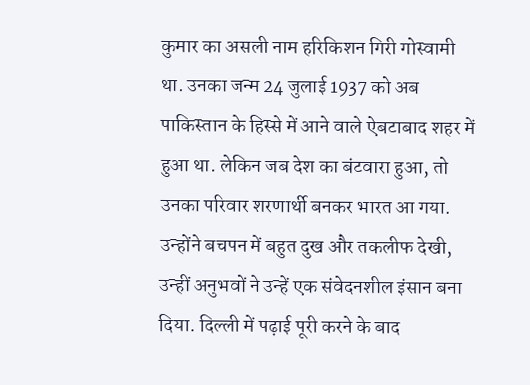कुमार का असली नाम हरिकिशन गिरी गोस्वामी था. उनका जन्म 24 जुलाई 1937 को अब पाकिस्तान के हिस्से में आने वाले ऐबटाबाद शहर में हुआ था. लेकिन जब देश का बंटवारा हुआ, तो उनका परिवार शरणार्थी बनकर भारत आ गया. उन्होंने बचपन में बहुत दुख और तकलीफ देखी, उन्हीं अनुभवों ने उन्हें एक संवेदनशील इंसान बना दिया. दिल्ली में पढ़ाई पूरी करने के बाद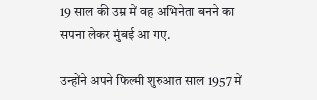19 साल की उम्र में वह अभिनेता बनने का सपना लेकर मुंबई आ गए.

उन्होंने अपने फिल्मी शुरुआत साल 1957 में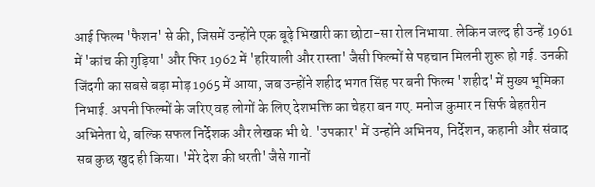आई फिल्म 'फैशन' से की, जिसमें उन्होंने एक बूढ़े भिखारी का छोटा-सा रोल निभाया. लेकिन जल्द ही उन्हें 1961 में 'कांच की गुड़िया' और फिर 1962 में 'हरियाली और रास्ता' जैसी फिल्मों से पहचान मिलनी शुरू हो गई. उनकी जिंदगी का सबसे बड़ा मोड़ 1965 में आया, जब उन्होंने शहीद भगत सिंह पर बनी फिल्म 'शहीद' में मुख्य भूमिका निभाई. अपनी फिल्मों के जरिए वह लोगों के लिए देशभक्ति का चेहरा बन गए. मनोज कुमार न सिर्फ बेहतरीन अभिनेता थे, बल्कि सफल निर्देशक और लेखक भी थे. 'उपकार' में उन्होंने अभिनय, निर्देशन, कहानी और संवाद सब कुछ खुद ही किया। 'मेरे देश की धरती' जैसे गानों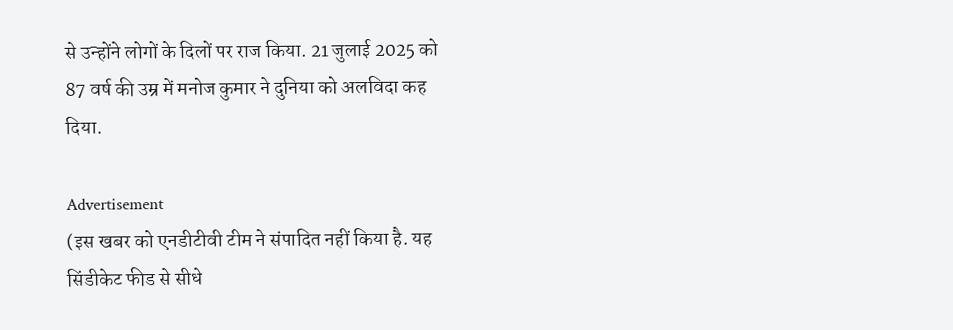से उन्होंने लोगों के दिलों पर राज किया. 21 जुलाई 2025 को 87 वर्ष की उम्र में मनोज कुमार ने दुनिया को अलविदा कह दिया.

Advertisement
(इस खबर को एनडीटीवी टीम ने संपादित नहीं किया है. यह सिंडीकेट फीड से सीधे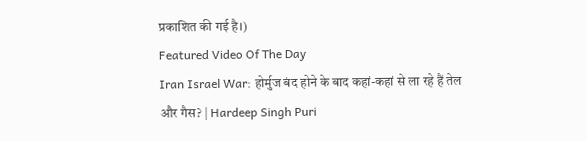प्रकाशित की गई है।)
Featured Video Of The Day
Iran Israel War: होर्मुज बंद होने के बाद कहां-कहां से ला रहे हैं तेल और गैस? | Hardeep Singh Puri